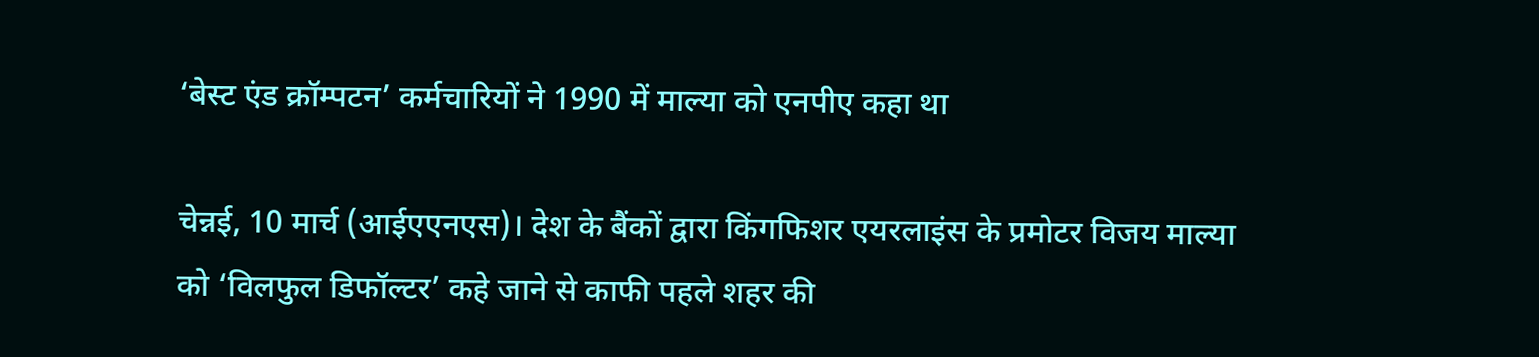‘बेस्ट एंड क्रॉम्पटन’ कर्मचारियों ने 1990 में माल्या को एनपीए कहा था

चेन्नई, 10 मार्च (आईएएनएस)। देश के बैंकों द्वारा किंगफिशर एयरलाइंस के प्रमोटर विजय माल्या को ‘विलफुल डिफॉल्टर’ कहे जाने से काफी पहले शहर की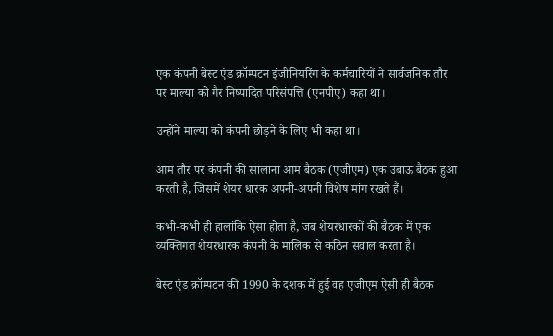एक कंपनी बेस्ट एंड क्रॉम्पटन इंजीनियरिंग के कर्मचारियों ने सार्वजनिक तौर पर माल्या को गैर निष्पादित परिसंपत्ति (एनपीए) कहा था।

उन्होंने माल्या को कंपनी छोड़ने के लिए भी कहा था।

आम तौर पर कंपनी की सालाना आम बैठक (एजीएम) एक उबाऊ बैठक हुआ करती है, जिसमें शेयर धारक अपनी-अपनी विशेष मांग रखते हैं।

कभी-कभी ही हालांकि ऐसा होता है, जब शेयरधारकों की बैठक में एक व्यक्तिगत शेयरधारक कंपनी के मालिक से कठिन सवाल करता है।

बेस्ट एंड क्रॉम्पटन की 1990 के दशक में हुई वह एजीएम ऐसी ही बैठक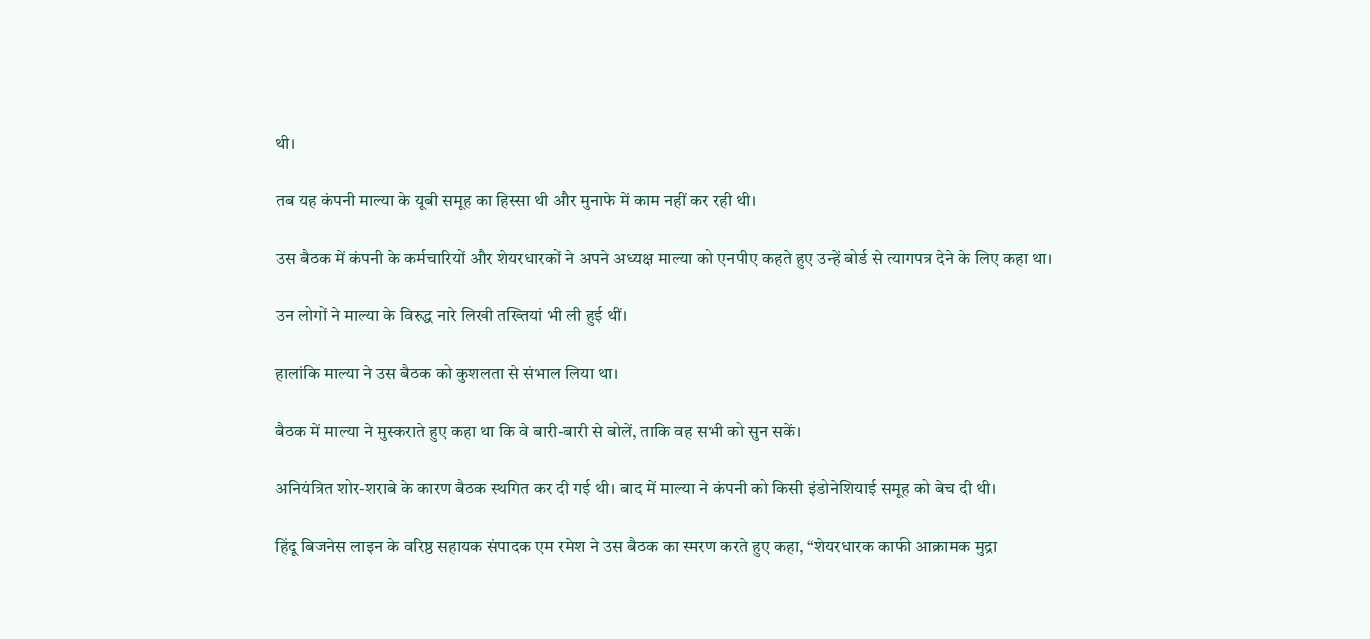थी।

तब यह कंपनी माल्या के यूबी समूह का हिस्सा थी और मुनाफे में काम नहीं कर रही थी।

उस बैठक में कंपनी के कर्मचारियों और शेयरधारकों ने अपने अध्यक्ष माल्या को एनपीए कहते हुए उन्हें बोर्ड से त्यागपत्र देने के लिए कहा था।

उन लोगों ने माल्या के विरुद्ध नारे लिखी तख्तियां भी ली हुई थीं।

हालांकि माल्या ने उस बैठक को कुशलता से संभाल लिया था।

बैठक में माल्या ने मुस्कराते हुए कहा था कि वे बारी-बारी से बोलें, ताकि वह सभी को सुन सकें।

अनियंत्रित शोर-शराबे के कारण बैठक स्थगित कर दी गई थी। बाद में माल्या ने कंपनी को किसी इंडोनेशियाई समूह को बेच दी थी।

हिंदू बिजनेस लाइन के वरिष्ठ सहायक संपादक एम रमेश ने उस बैठक का स्मरण करते हुए कहा, “शेयरधारक काफी आक्रामक मुद्रा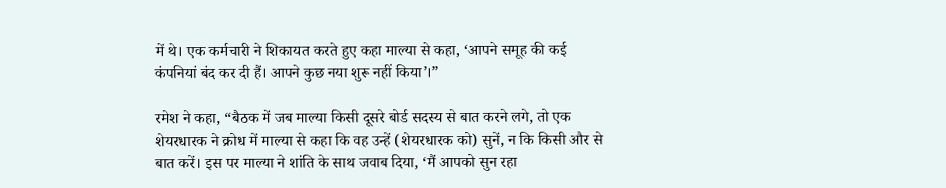में थे। एक कर्मचारी ने शिकायत करते हुए कहा माल्या से कहा, ‘आपने समूह की कई कंपनियां बंद कर दी हैं। आपने कुछ नया शुरू नहीं किया’।”

रमेश ने कहा, “बैठक में जब माल्या किसी दूसरे बोर्ड सदस्य से बात करने लगे, तो एक शेयरधारक ने क्रोध में माल्या से कहा कि वह उन्हें (शेयरधारक को) सुनें, न कि किसी और से बात करें। इस पर माल्या ने शांति के साथ जवाब दिया, ‘मैं आपको सुन रहा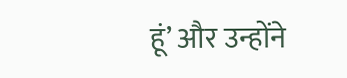हूं’ और उन्होंने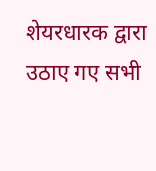शेयरधारक द्वारा उठाए गए सभी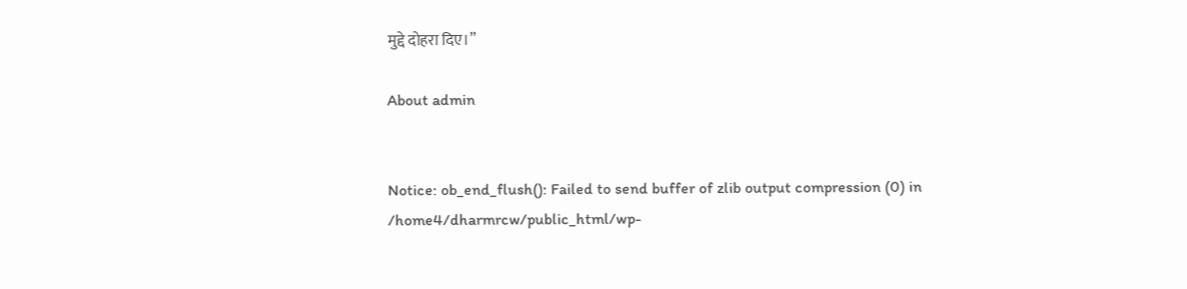मुद्दे दोहरा दिए।”

About admin


Notice: ob_end_flush(): Failed to send buffer of zlib output compression (0) in /home4/dharmrcw/public_html/wp-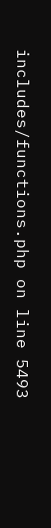includes/functions.php on line 5493